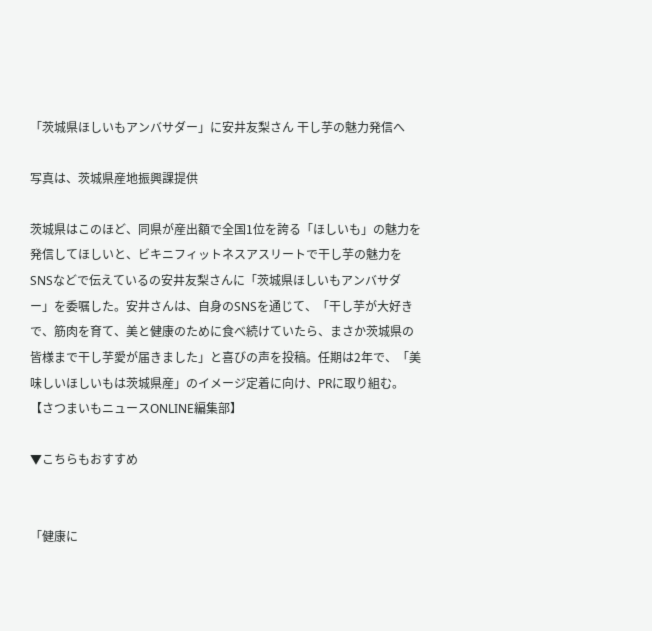「茨城県ほしいもアンバサダー」に安井友梨さん 干し芋の魅力発信へ

写真は、茨城県産地振興課提供

茨城県はこのほど、同県が産出額で全国1位を誇る「ほしいも」の魅力を発信してほしいと、ビキニフィットネスアスリートで干し芋の魅力をSNSなどで伝えているの安井友梨さんに「茨城県ほしいもアンバサダー」を委嘱した。安井さんは、自身のSNSを通じて、「干し芋が大好きで、筋肉を育て、美と健康のために食べ続けていたら、まさか茨城県の皆様まで干し芋愛が届きました」と喜びの声を投稿。任期は2年で、「美味しいほしいもは茨城県産」のイメージ定着に向け、PRに取り組む。【さつまいもニュースONLINE編集部】

▼こちらもおすすめ


「健康に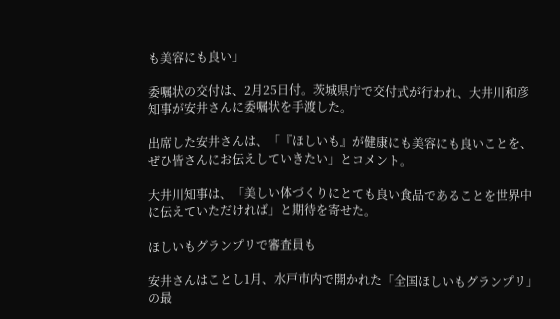も美容にも良い」

委嘱状の交付は、2月25日付。茨城県庁で交付式が行われ、大井川和彦知事が安井さんに委嘱状を手渡した。

出席した安井さんは、「『ほしいも』が健康にも美容にも良いことを、ぜひ皆さんにお伝えしていきたい」とコメント。

大井川知事は、「美しい体づくりにとても良い食品であることを世界中に伝えていただければ」と期待を寄せた。

ほしいもグランプリで審査員も

安井さんはことし1月、水戸市内で開かれた「全国ほしいもグランプリ」の最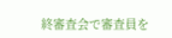終審査会で審査員を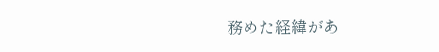務めた経緯があ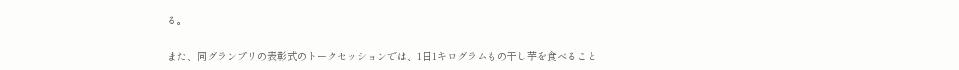る。

また、同グランプリの表彰式のトークセッションでは、1日1キログラムもの干し芋を食べること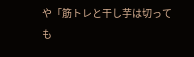や「筋トレと干し芋は切っても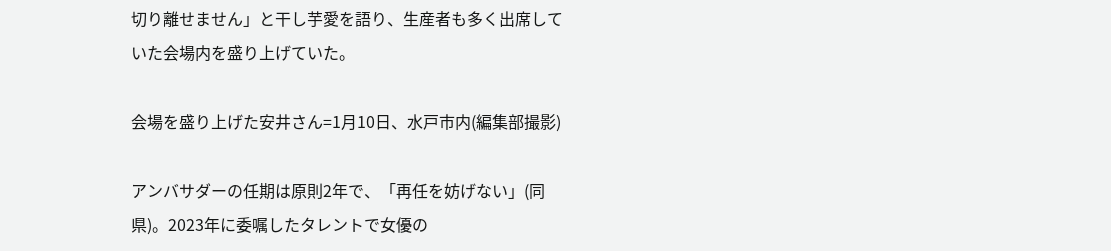切り離せません」と干し芋愛を語り、生産者も多く出席していた会場内を盛り上げていた。

会場を盛り上げた安井さん=1月10日、水戸市内(編集部撮影)

アンバサダーの任期は原則2年で、「再任を妨げない」(同県)。2023年に委嘱したタレントで女優の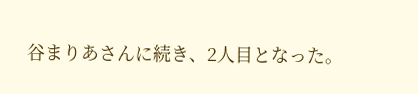谷まりあさんに続き、2人目となった。